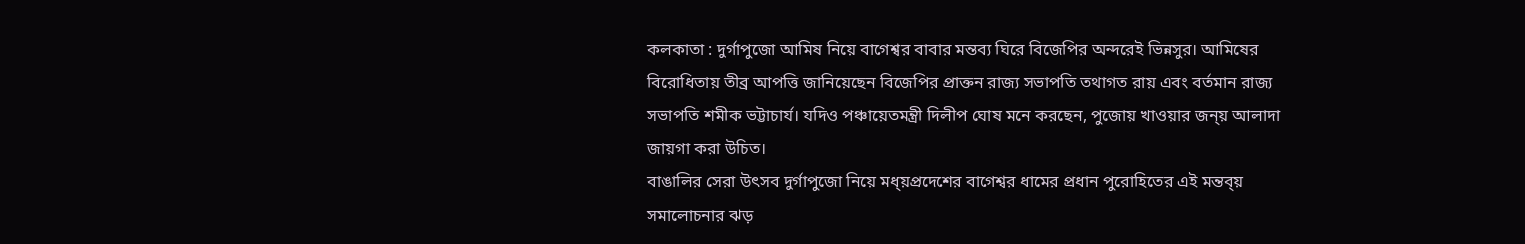কলকাতা : দুর্গাপুজো আমিষ নিয়ে বাগেশ্বর বাবার মন্তব্য ঘিরে বিজেপির অন্দরেই ভিন্নসুর। আমিষের বিরোধিতায় তীব্র আপত্তি জানিয়েছেন বিজেপির প্রাক্তন রাজ্য সভাপতি তথাগত রায় এবং বর্তমান রাজ্য সভাপতি শমীক ভট্টাচার্য। যদিও পঞ্চায়েতমন্ত্রী দিলীপ ঘোষ মনে করছেন, পুজোয় খাওয়ার জন্য় আলাদা জায়গা করা উচিত।
বাঙালির সেরা উৎসব দুর্গাপুজো নিয়ে মধ্য়প্রদেশের বাগেশ্বর ধামের প্রধান পুরোহিতের এই মন্তব্য় সমালোচনার ঝড়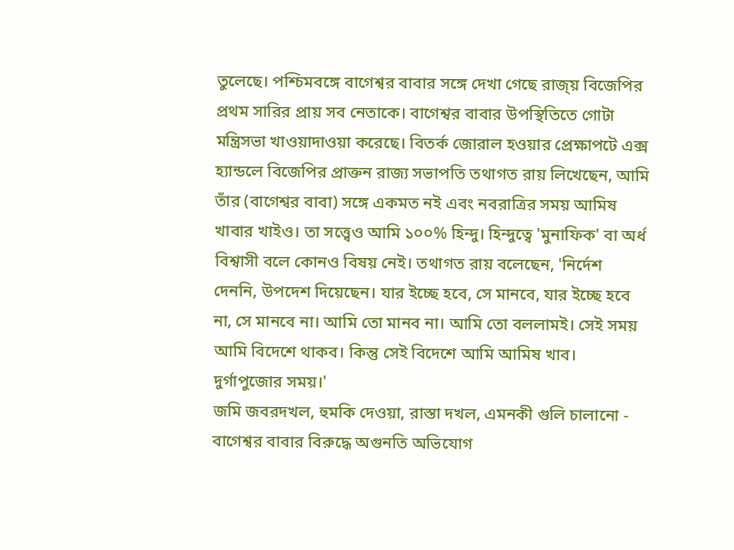তুলেছে। পশ্চিমবঙ্গে বাগেশ্বর বাবার সঙ্গে দেখা গেছে রাজ্য় বিজেপির প্রথম সারির প্রায় সব নেতাকে। বাগেশ্বর বাবার উপস্থিতিতে গোটা মন্ত্রিসভা খাওয়াদাওয়া করেছে। বিতর্ক জোরাল হওয়ার প্রেক্ষাপটে এক্স হ্যান্ডলে বিজেপির প্রাক্তন রাজ্য সভাপতি তথাগত রায় লিখেছেন, আমি তাঁর (বাগেশ্বর বাবা) সঙ্গে একমত নই এবং নবরাত্রির সময় আমিষ খাবার খাইও। তা সত্ত্বেও আমি ১০০% হিন্দু। হিন্দুত্বে 'মুনাফিক' বা অর্ধ বিশ্বাসী বলে কোনও বিষয় নেই। তথাগত রায় বলেছেন, 'নির্দেশ দেননি, উপদেশ দিয়েছেন। যার ইচ্ছে হবে, সে মানবে, যার ইচ্ছে হবে না, সে মানবে না। আমি তো মানব না। আমি তো বললামই। সেই সময় আমি বিদেশে থাকব। কিন্তু সেই বিদেশে আমি আমিষ খাব। দুর্গাপুজোর সময়।'
জমি জবরদখল, হুমকি দেওয়া, রাস্তা দখল, এমনকী গুলি চালানো - বাগেশ্বর বাবার বিরুদ্ধে অগুনতি অভিযোগ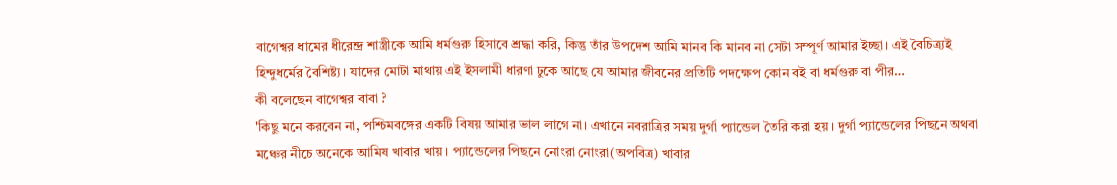বাগেশ্বর ধামের ধীরেন্দ্র শাস্ত্রীকে আমি ধর্মগুরু হিসাবে শ্রদ্ধা করি, কিন্তু তাঁর উপদেশ আমি মানব কি মানব না সেটা সম্পূর্ণ আমার ইচ্ছা। এই বৈচিত্র্যই হিন্দুধর্মের বৈশিষ্ট্য। যাদের মোটা মাথায় এই ইসলামী ধারণা ঢুকে আছে যে আমার জীবনের প্রতিটি পদক্ষেপ কোন বই বা ধর্মগুরু বা পীর…
কী বলেছেন বাগেশ্বর বাবা ?
'কিছু মনে করবেন না, পশ্চিমবঙ্গের একটি বিষয় আমার ভাল লাগে না। এখানে নবরাত্রির সময় দুর্গা প্যান্ডেল তৈরি করা হয়। দুর্গা প্যান্ডেলের পিছনে অথবা মঞ্চের নীচে অনেকে আমিষ খাবার খায়। প্যান্ডেলের পিছনে নোংরা নোংরা(অপবিত্র) খাবার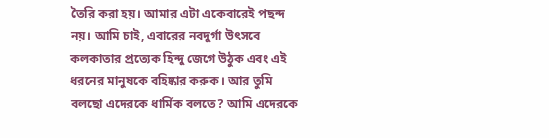তৈরি করা হয়। আমার এটা একেবারেই পছন্দ নয়। আমি চাই, এবারের নবদুর্গা উৎসবে কলকাতার প্রত্যেক হিন্দু জেগে উঠুক এবং এই ধরনের মানুষকে বহিষ্কার করুক। আর তুমি বলছো এদেরকে ধার্মিক বলতে? আমি এদেরকে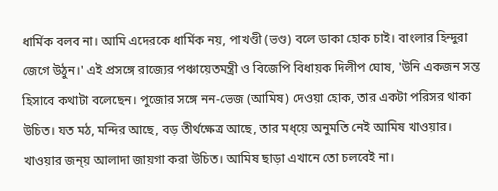ধার্মিক বলব না। আমি এদেরকে ধার্মিক নয়, পাখণ্ডী (ভণ্ড) বলে ডাকা হোক চাই। বাংলার হিন্দুরা জেগে উঠুন।' এই প্রসঙ্গে রাজ্যের পঞ্চায়েতমন্ত্রী ও বিজেপি বিধায়ক দিলীপ ঘোষ, 'উনি একজন সন্ত হিসাবে কথাটা বলেছেন। পুজোর সঙ্গে নন-ভেজ (আমিষ) দেওয়া হোক, তার একটা পরিসর থাকা উচিত। যত মঠ, মন্দির আছে, বড় তীর্থক্ষেত্র আছে, তার মধ্য়ে অনুমতি নেই আমিষ খাওয়ার। খাওয়ার জন্য় আলাদা জায়গা করা উচিত। আমিষ ছাড়া এখানে তো চলবেই না।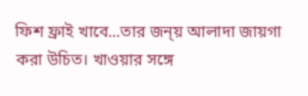ফিশ ফ্রাই খাবে...তার জন্য় আলাদা জায়গা করা উচিত। খাওয়ার সঙ্গে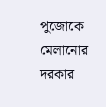পুজোকে মেলানোর দরকার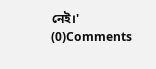নেই।'
(0)Comments